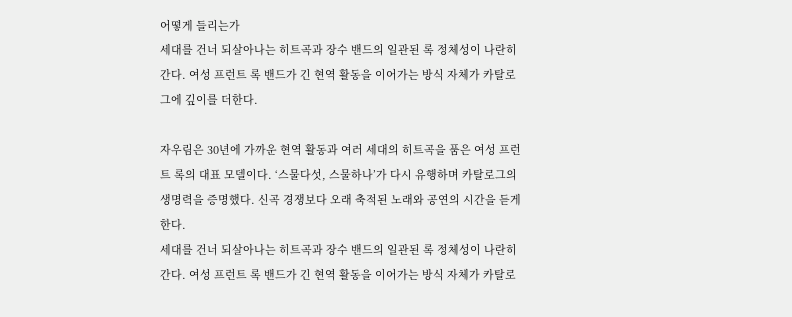어떻게 들리는가
세대를 건너 되살아나는 히트곡과 장수 밴드의 일관된 록 정체성이 나란히 간다. 여성 프런트 록 밴드가 긴 현역 활동을 이어가는 방식 자체가 카탈로그에 깊이를 더한다.

자우림은 30년에 가까운 현역 활동과 여러 세대의 히트곡을 품은 여성 프런트 록의 대표 모델이다. ‘스물다섯, 스물하나’가 다시 유행하며 카탈로그의 생명력을 증명했다. 신곡 경쟁보다 오래 축적된 노래와 공연의 시간을 듣게 한다.
세대를 건너 되살아나는 히트곡과 장수 밴드의 일관된 록 정체성이 나란히 간다. 여성 프런트 록 밴드가 긴 현역 활동을 이어가는 방식 자체가 카탈로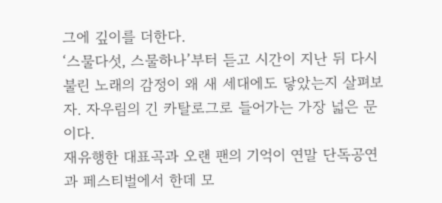그에 깊이를 더한다.
‘스물다섯, 스물하나’부터 듣고 시간이 지난 뒤 다시 불린 노래의 감정이 왜 새 세대에도 닿았는지 살펴보자. 자우림의 긴 카탈로그로 들어가는 가장 넓은 문이다.
재유행한 대표곡과 오랜 팬의 기억이 연말 단독공연과 페스티벌에서 한데 모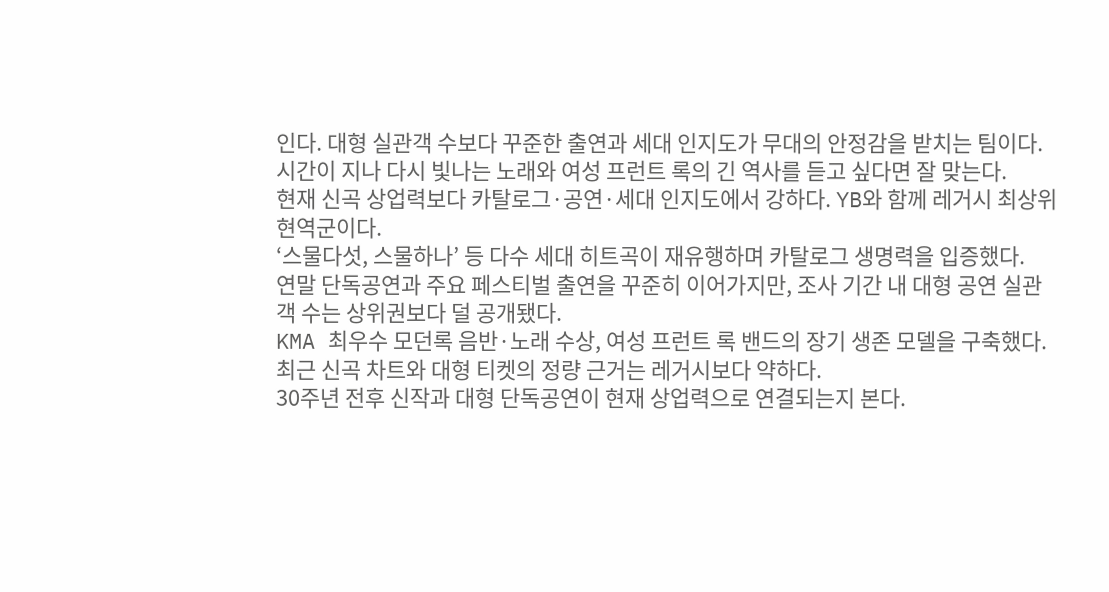인다. 대형 실관객 수보다 꾸준한 출연과 세대 인지도가 무대의 안정감을 받치는 팀이다.
시간이 지나 다시 빛나는 노래와 여성 프런트 록의 긴 역사를 듣고 싶다면 잘 맞는다.
현재 신곡 상업력보다 카탈로그·공연·세대 인지도에서 강하다. YB와 함께 레거시 최상위 현역군이다.
‘스물다섯, 스물하나’ 등 다수 세대 히트곡이 재유행하며 카탈로그 생명력을 입증했다.
연말 단독공연과 주요 페스티벌 출연을 꾸준히 이어가지만, 조사 기간 내 대형 공연 실관객 수는 상위권보다 덜 공개됐다.
KMA 최우수 모던록 음반·노래 수상, 여성 프런트 록 밴드의 장기 생존 모델을 구축했다.
최근 신곡 차트와 대형 티켓의 정량 근거는 레거시보다 약하다.
30주년 전후 신작과 대형 단독공연이 현재 상업력으로 연결되는지 본다.